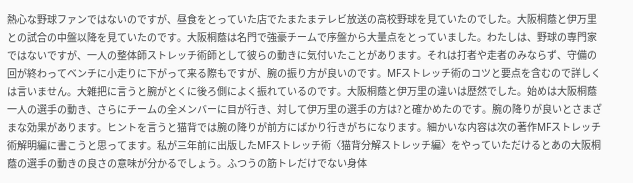熱心な野球ファンではないのですが、昼食をとっていた店でたまたまテレビ放送の高校野球を見ていたのでした。大阪桐蔭と伊万里との試合の中盤以降を見ていたのです。大阪桐蔭は名門で強豪チームで序盤から大量点をとっていました。わたしは、野球の専門家ではないですが、一人の整体師ストレッチ術師として彼らの動きに気付いたことがあります。それは打者や走者のみならず、守備の回が終わってベンチに小走りに下がって来る際もですが、腕の振り方が良いのです。MFストレッチ術のコツと要点を含むので詳しくは言いません。大雑把に言うと腕がとくに後ろ側によく振れているのです。大阪桐蔭と伊万里の違いは歴然でした。始めは大阪桐蔭一人の選手の動き、さらにチームの全メンバーに目が行き、対して伊万里の選手の方は?と確かめたのです。腕の降りが良いとさまざまな効果があります。ヒントを言うと猫背では腕の降りが前方にばかり行きがちになります。細かいな内容は次の著作MFストレッチ術解明編に書こうと思ってます。私が三年前に出版したMFストレッチ術〈猫背分解ストレッチ編〉をやっていただけるとあの大阪桐蔭の選手の動きの良さの意味が分かるでしょう。ふつうの筋トレだけでない身体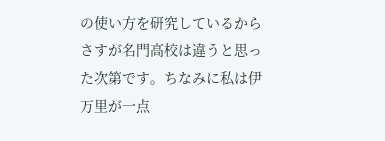の使い方を研究しているからさすが名門高校は違うと思った次第です。ちなみに私は伊万里が一点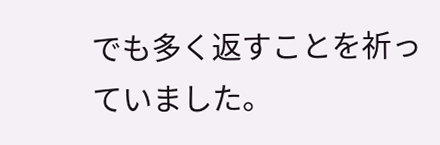でも多く返すことを祈っていました。